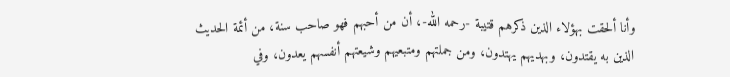وأنا ألحقت بهؤلاء الذين ذكرهم قتيبة -رحمه الله-، أن من أحبهم فهو صاحب سنة، من أئمة الحديث الذين به يقتدون، وبهديهم يهتدون، ومن جملتهم ومتبعيهم وشيعتهم أنفسهم يعدون، وفي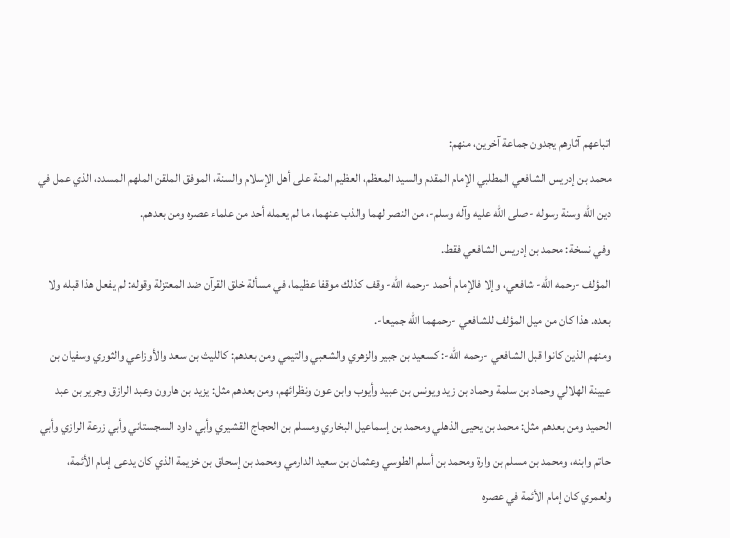اتباعهم آثارهم يجدون جماعة آخرين، منهم:
محمد بن إدريس الشافعي المطلبي الإمام المقدم والسيد المعظم، العظيم المنة على أهل الإسلام والسنة، الموفق الملقن الملهم المسدد، الذي عمل في دين الله وسنة رسوله -صلى الله عليه وآله وسلم-، من النصر لهما والذب عنهما، ما لم يعمله أحد من علماء عصره ومن بعدهم.
وفي نسخة: محمد بن إدريس الشافعي فقط.
المؤلف -رحمه الله- شافعي، وإلا فالإمام أحمد -رحمه الله- وقف كذلك موقفا عظيما، في مسألة خلق القرآن ضد المعتزلة وقوله: لم يفعل هذا قبله ولا بعده. هذا كان من ميل المؤلف للشافعي -رحمهما الله جميعا-.
ومنهم الذين كانوا قبل الشافعي -رحمه الله-: كسعيد بن جبير والزهري والشعبي والتيمي ومن بعدهم: كالليث بن سعد والأوزاعي والثوري وسفيان بن عيينة الهلالي وحماد بن سلمة وحماد بن زيد ويونس بن عبيد وأيوب وابن عون ونظرائهم، ومن بعدهم مثل: يزيد بن هارون وعبد الرازق وجرير بن عبد الحميد ومن بعدهم مثل: محمد بن يحيى الذهلي ومحمد بن إسماعيل البخاري ومسلم بن الحجاج القشيري وأبي داود السجستاني وأبي زرعة الرازي وأبي حاتم وابنه، ومحمد بن مسلم بن وارة ومحمد بن أسلم الطوسي وعثمان بن سعيد الدارمي ومحمد بن إسحاق بن خزيمة الذي كان يدعى إمام الأئمة، ولعمري كان إمام الأئمة في عصره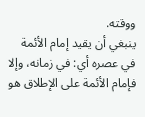ووقته.
ينبغي أن يقيد إمام الأئمة في عصره أي: في زمانه، وإلا فإمام الأئمة على الإطلاق هو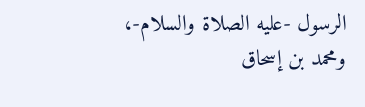الرسول -عليه الصلاة والسلام-، ومحمد بن إسحاق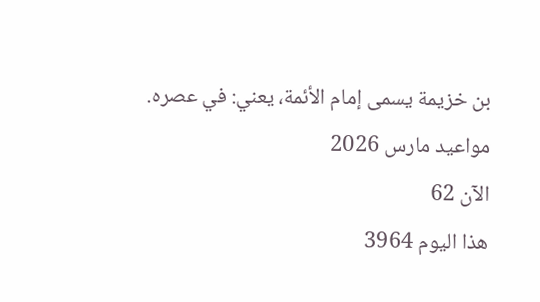بن خزيمة يسمى إمام الأئمة، يعني: في عصره.
مواعيد مارس 2026
الآن 62
هذا اليوم 3964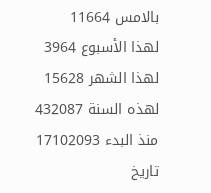بالامس 11664
لهذا الأسبوع 3964
لهذا الشهر 15628
لهذه السنة 432087
منذ البدء 17102093
تاريخ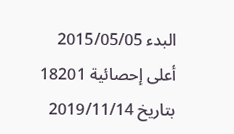البدء 2015/05/05
أعلى إحصائية 18201
بتاريخ 2019/11/14